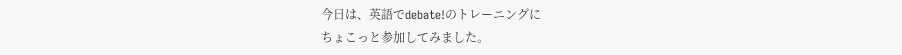今日は、英語でdebate!のトレーニングに
ちょこっと参加してみました。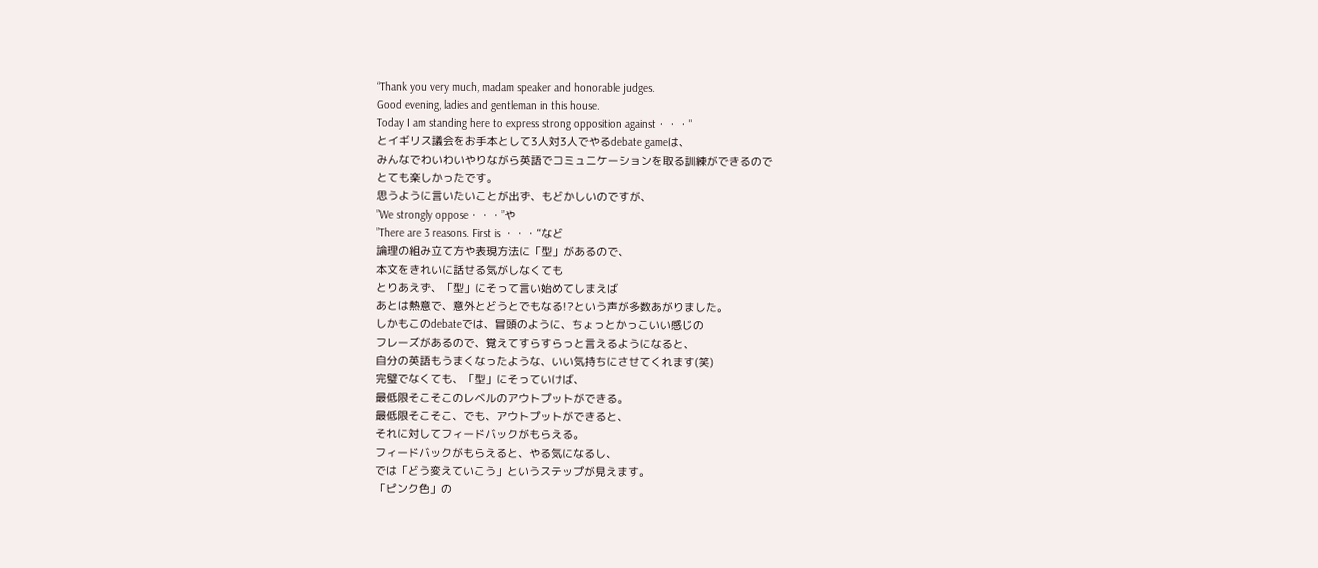“Thank you very much, madam speaker and honorable judges.
Good evening, ladies and gentleman in this house.
Today I am standing here to express strong opposition against・・・"
とイギリス議会をお手本として3人対3人でやるdebate gameは、
みんなでわいわいやりながら英語でコミュニケーションを取る訓練ができるので
とても楽しかったです。
思うように言いたいことが出ず、もどかしいのですが、
”We strongly oppose・・・”や
”There are 3 reasons. First is ・・・”など
論理の組み立て方や表現方法に「型」があるので、
本文をきれいに話せる気がしなくても
とりあえず、「型」にそって言い始めてしまえば
あとは熱意で、意外とどうとでもなる!?という声が多数あがりました。
しかもこのdebateでは、冒頭のように、ちょっとかっこいい感じの
フレーズがあるので、覚えてすらすらっと言えるようになると、
自分の英語もうまくなったような、いい気持ちにさせてくれます(笑)
完璧でなくても、「型」にそっていけば、
最低限そこそこのレベルのアウトプットができる。
最低限そこそこ、でも、アウトプットができると、
それに対してフィードバックがもらえる。
フィードバックがもらえると、やる気になるし、
では「どう変えていこう」というステップが見えます。
「ピンク色」の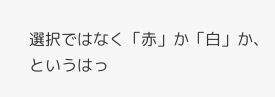選択ではなく「赤」か「白」か、
というはっ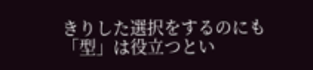きりした選択をするのにも「型」は役立つとい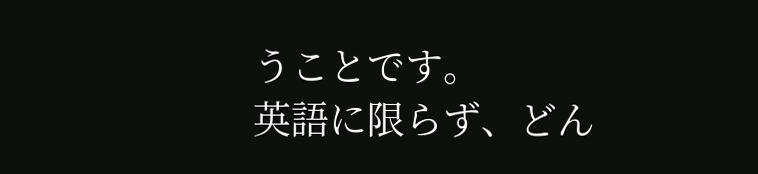うことです。
英語に限らず、どん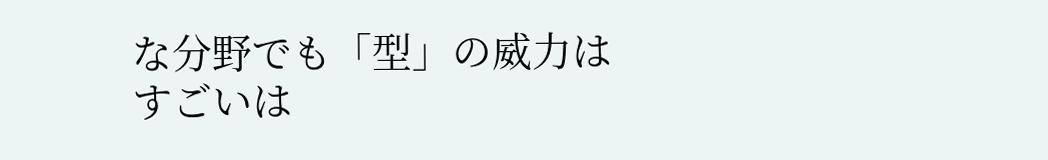な分野でも「型」の威力はすごいは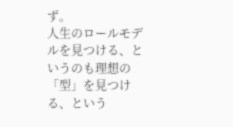ず。
人生のロールモデルを見つける、というのも理想の「型」を見つける、という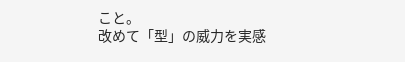こと。
改めて「型」の威力を実感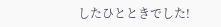したひとときでした!